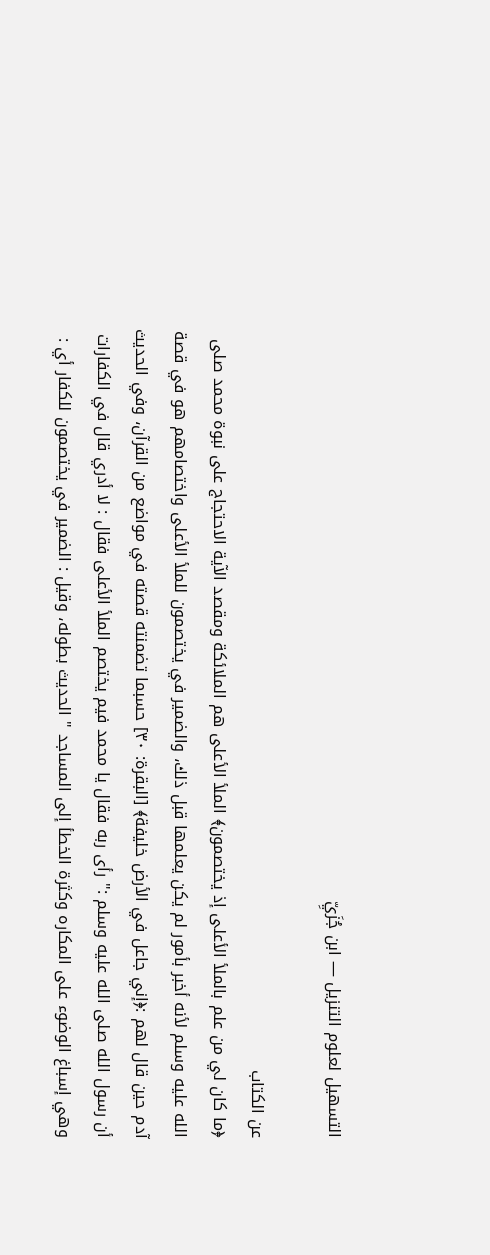التسهيل لعلوم التنزيل — ابن جُزَيِّ

عن الكتاب
﴿ما كان لي من علم بالملأ الأعلى إذ يختصمون﴾ الملأ الأعلى هم الملائكة ومقصد الآية الاحتجاج على نبوة محمد صلى الله عليه وسلم لأنه أخبر بأمور لم يكن يعلمها قبل ذلك، والضمير في يختصمون للملأ الأعلى واختصامهم هو في قصة آدم حين قال لهم :﴿إني جاعل في الأرض خليفة﴾ [البقرة: ٣٠] حسبما تضمنته قصته في مواضع من القرآن، وفي الحديث أن رسول الله صلى الله عليه وسلم :" رأى ربه فقال يا محمد فيم يختصم الملأ الأعلى فقال : لا أدري قال في الكفارات وهي إسباغ الوضوء على المكاره وكثرة الخطأ إلى المساجد " الحديث بطوله، وقيل : الضمير في يختصمون للكفار أي :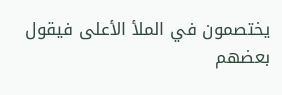يختصمون في الملأ الأعلى فيقول بعضهم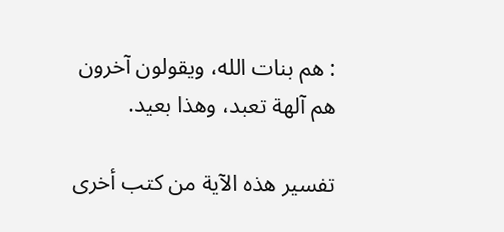: هم بنات الله، ويقولون آخرون هم آلهة تعبد، وهذا بعيد.

تفسير هذه الآية من كتب أخرى